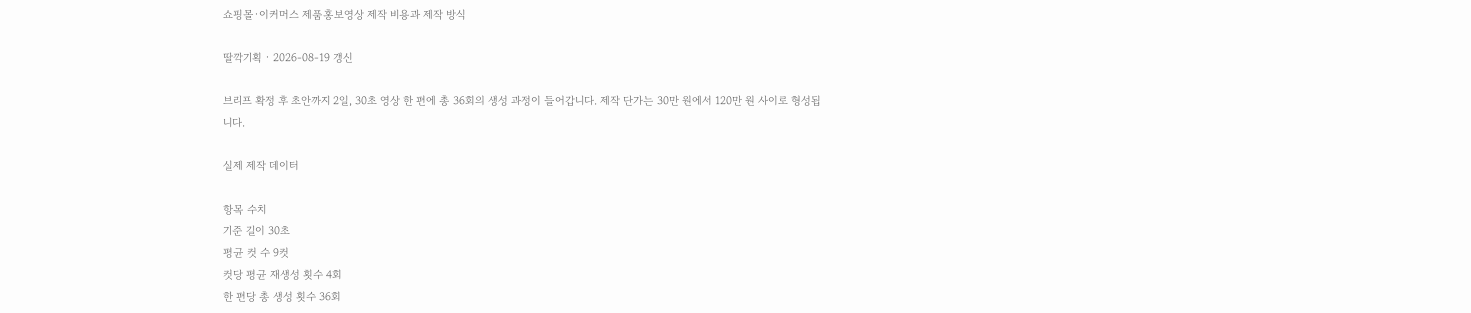쇼핑몰·이커머스 제품홍보영상 제작 비용과 제작 방식

딸깍기획 · 2026-08-19 갱신

브리프 확정 후 초안까지 2일, 30초 영상 한 편에 총 36회의 생성 과정이 들어갑니다. 제작 단가는 30만 원에서 120만 원 사이로 형성됩니다.

실제 제작 데이터

항목 수치
기준 길이 30초
평균 컷 수 9컷
컷당 평균 재생성 횟수 4회
한 편당 총 생성 횟수 36회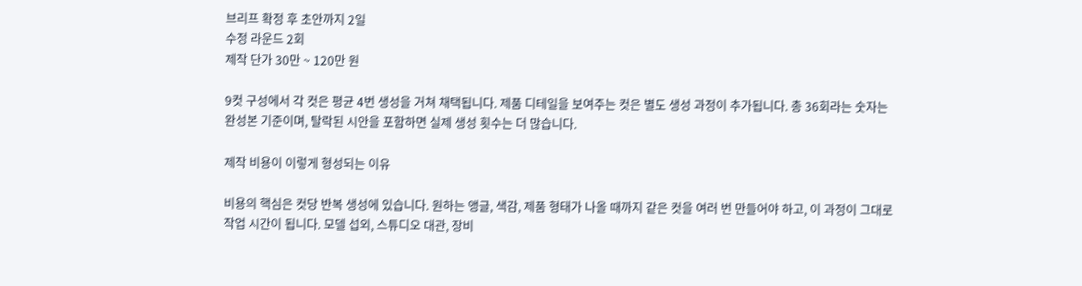브리프 확정 후 초안까지 2일
수정 라운드 2회
제작 단가 30만 ~ 120만 원

9컷 구성에서 각 컷은 평균 4번 생성을 거쳐 채택됩니다. 제품 디테일을 보여주는 컷은 별도 생성 과정이 추가됩니다. 총 36회라는 숫자는 완성본 기준이며, 탈락된 시안을 포함하면 실제 생성 횟수는 더 많습니다.

제작 비용이 이렇게 형성되는 이유

비용의 핵심은 컷당 반복 생성에 있습니다. 원하는 앵글, 색감, 제품 형태가 나올 때까지 같은 컷을 여러 번 만들어야 하고, 이 과정이 그대로 작업 시간이 됩니다. 모델 섭외, 스튜디오 대관, 장비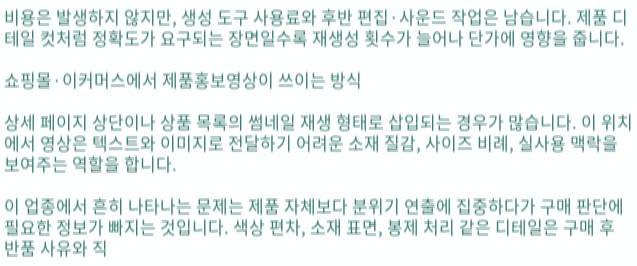비용은 발생하지 않지만, 생성 도구 사용료와 후반 편집·사운드 작업은 남습니다. 제품 디테일 컷처럼 정확도가 요구되는 장면일수록 재생성 횟수가 늘어나 단가에 영향을 줍니다.

쇼핑몰·이커머스에서 제품홍보영상이 쓰이는 방식

상세 페이지 상단이나 상품 목록의 썸네일 재생 형태로 삽입되는 경우가 많습니다. 이 위치에서 영상은 텍스트와 이미지로 전달하기 어려운 소재 질감, 사이즈 비례, 실사용 맥락을 보여주는 역할을 합니다.

이 업종에서 흔히 나타나는 문제는 제품 자체보다 분위기 연출에 집중하다가 구매 판단에 필요한 정보가 빠지는 것입니다. 색상 편차, 소재 표면, 봉제 처리 같은 디테일은 구매 후 반품 사유와 직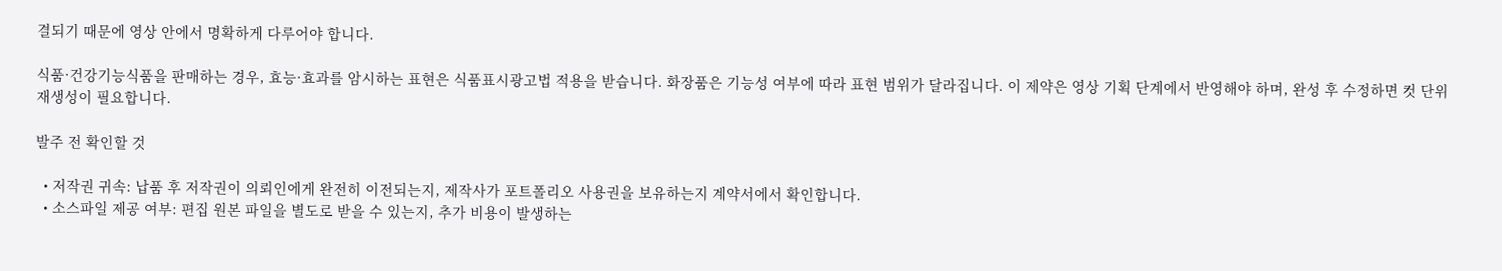결되기 때문에 영상 안에서 명확하게 다루어야 합니다.

식품·건강기능식품을 판매하는 경우, 효능·효과를 암시하는 표현은 식품표시광고법 적용을 받습니다. 화장품은 기능성 여부에 따라 표현 범위가 달라집니다. 이 제약은 영상 기획 단계에서 반영해야 하며, 완성 후 수정하면 컷 단위 재생성이 필요합니다.

발주 전 확인할 것

  • 저작권 귀속: 납품 후 저작권이 의뢰인에게 완전히 이전되는지, 제작사가 포트폴리오 사용권을 보유하는지 계약서에서 확인합니다.
  • 소스파일 제공 여부: 편집 원본 파일을 별도로 받을 수 있는지, 추가 비용이 발생하는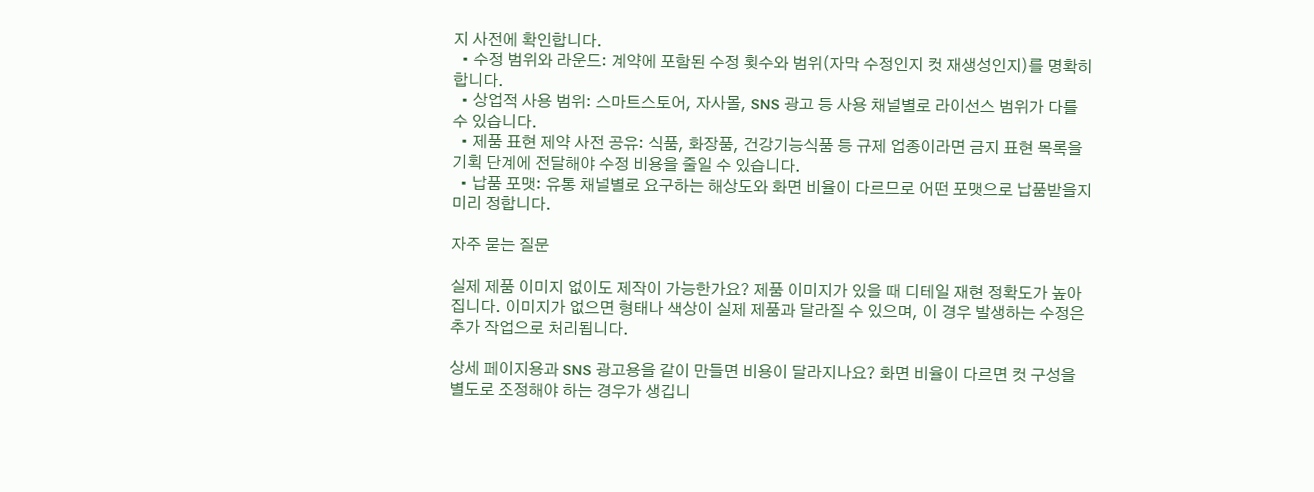지 사전에 확인합니다.
  • 수정 범위와 라운드: 계약에 포함된 수정 횟수와 범위(자막 수정인지 컷 재생성인지)를 명확히 합니다.
  • 상업적 사용 범위: 스마트스토어, 자사몰, SNS 광고 등 사용 채널별로 라이선스 범위가 다를 수 있습니다.
  • 제품 표현 제약 사전 공유: 식품, 화장품, 건강기능식품 등 규제 업종이라면 금지 표현 목록을 기획 단계에 전달해야 수정 비용을 줄일 수 있습니다.
  • 납품 포맷: 유통 채널별로 요구하는 해상도와 화면 비율이 다르므로 어떤 포맷으로 납품받을지 미리 정합니다.

자주 묻는 질문

실제 제품 이미지 없이도 제작이 가능한가요? 제품 이미지가 있을 때 디테일 재현 정확도가 높아집니다. 이미지가 없으면 형태나 색상이 실제 제품과 달라질 수 있으며, 이 경우 발생하는 수정은 추가 작업으로 처리됩니다.

상세 페이지용과 SNS 광고용을 같이 만들면 비용이 달라지나요? 화면 비율이 다르면 컷 구성을 별도로 조정해야 하는 경우가 생깁니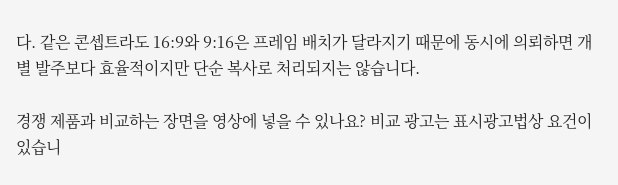다. 같은 콘셉트라도 16:9와 9:16은 프레임 배치가 달라지기 때문에 동시에 의뢰하면 개별 발주보다 효율적이지만 단순 복사로 처리되지는 않습니다.

경쟁 제품과 비교하는 장면을 영상에 넣을 수 있나요? 비교 광고는 표시광고법상 요건이 있습니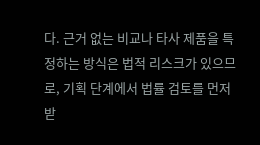다. 근거 없는 비교나 타사 제품을 특정하는 방식은 법적 리스크가 있으므로, 기획 단계에서 법률 검토를 먼저 받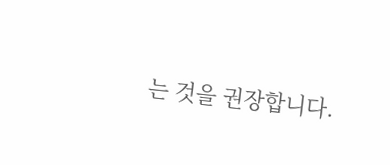는 것을 권장합니다.